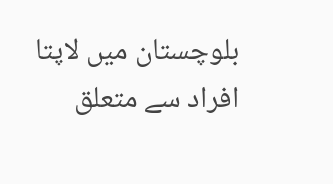بلوچستان میں لاپتا افراد سے متعلق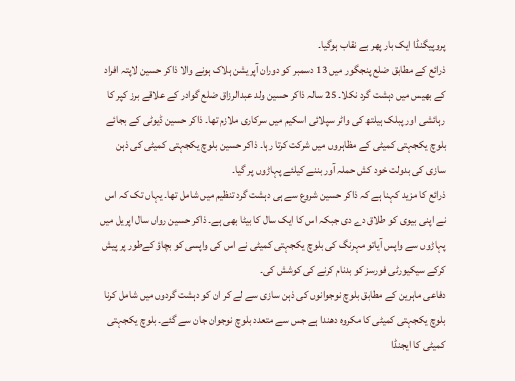پروپیگنڈا ایک بار پھر بے نقاب ہوگیا۔
ذرائع کے مطابق ضلع پنجگور میں 13 دسمبر کو دوران آپریشن ہلاک ہونے والا ذاکر حسین لاپتہ افراد کے بھیس میں دہشت گرد نکلا۔ 25 سالہ ذاکر حسین ولد عبدالرزاق ضلع گوادر کے علاقے برز کپر کا رہائشی اور پبلک ہیلتھ کی واٹر سپلائی اسکیم میں سرکاری ملازم تھا۔ ذاکر حسین ڈیوٹی کے بجائے بلوچ یکجہتی کمیٹی کے مظاہروں میں شرکت کرتا رہا۔ ذاکر حسین بلوچ یکجہتی کمیٹی کی ذہن سازی کی بدولت خود کش حملہ آور بننے کیلئے پہاڑوں پر گیا۔
ذرائع کا مزید کہنا ہے کہ ذاکر حسین شروع سے ہی دہشت گرد تنظیم میں شامل تھا۔ یہاں تک کہ اس نے اپنی بیوی کو طلاق دے دی جبکہ اس کا ایک سال کا بیٹا بھی ہے۔ ذاکر حسین رواں سال اپریل میں پہاڑوں سے واپس آیاتو مہرنگ کی بلوچ یکجہتی کمیٹی نے اس کی واپسی کو بچاؤ کےطور پر پیش کرکے سیکیورٹی فورسز کو بدنام کرنے کی کوشش کی۔
دفاعی ماہرین کے مطابق بلوچ نوجوانوں کی ذہن سازی سے لے کر ان کو دہشت گردوں میں شامل کرنا بلوچ یکجہتی کمیٹی کا مکروہ دھندا ہے جس سے متعدد بلوچ نوجوان جان سے گئے۔ بلوچ یکجہتی کمیٹی کا ایجنڈا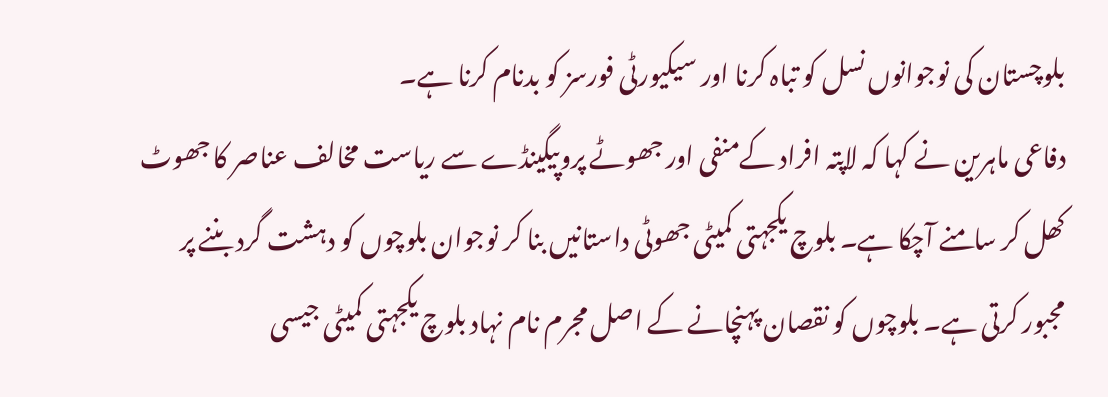بلوچستان کی نوجوانوں نسل کو تباہ کرنا اور سیکیورٹی فورسز کو بدنام کرنا ہے۔
دفاعی ماہرین نے کہا کہ لاپتہ افراد کےمنفی اور جھوٹے پروپیگینڈے سے ریاست مخالف عناصر کا جھوٹ کھل کر سامنے آچکا ہے۔ بلوچ یکجہتی کمیٹی جھوٹی داستانیں بنا کر نوجوان بلوچوں کو دہشت گرد بننے پر مجبور کرتی ہے۔ بلوچوں کو نقصان پہنچانے کے اصل مجرم نام نہاد بلوچ یکجہتی کمیٹی جیسی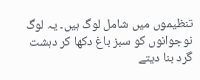تنظیموں میں شامل لوگ ہیں۔ یہ لوگ نوجوانوں کو سبز باغ دکھا کر دہشت گرد بنا دیتے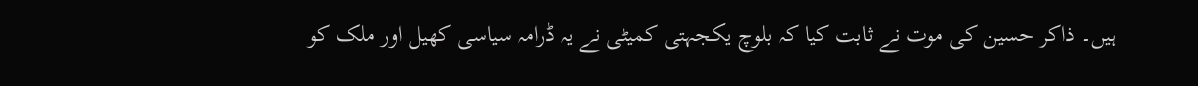ہیں۔ ذاکر حسین کی موت نے ثابت کیا کہ بلوچ یکجہتی کمیٹی نے یہ ڈرامہ سیاسی کھیل اور ملک کو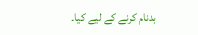بدنام کرنے کے لیے کیا۔